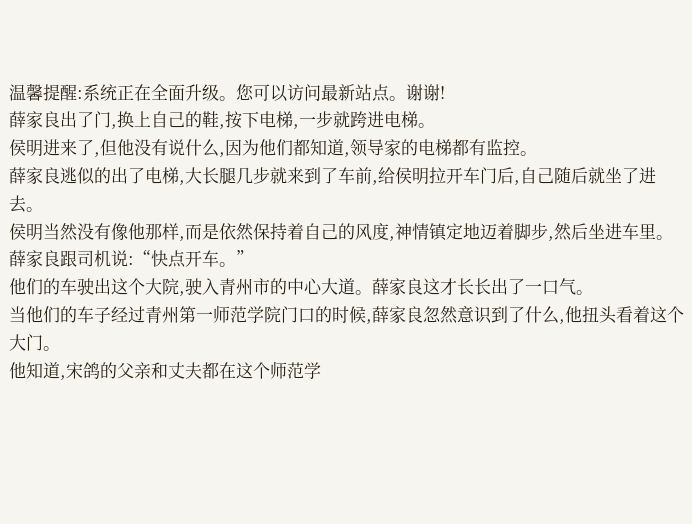温馨提醒:系统正在全面升级。您可以访问最新站点。谢谢!
薛家良出了门,换上自己的鞋,按下电梯,一步就跨进电梯。
侯明进来了,但他没有说什么,因为他们都知道,领导家的电梯都有监控。
薛家良逃似的出了电梯,大长腿几步就来到了车前,给侯明拉开车门后,自己随后就坐了进去。
侯明当然没有像他那样,而是依然保持着自己的风度,神情镇定地迈着脚步,然后坐进车里。
薛家良跟司机说:“快点开车。”
他们的车驶出这个大院,驶入青州市的中心大道。薛家良这才长长出了一口气。
当他们的车子经过青州第一师范学院门口的时候,薛家良忽然意识到了什么,他扭头看着这个大门。
他知道,宋鸽的父亲和丈夫都在这个师范学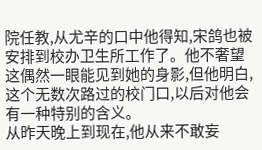院任教,从尤辛的口中他得知,宋鸽也被安排到校办卫生所工作了。他不奢望这偶然一眼能见到她的身影,但他明白,这个无数次路过的校门口,以后对他会有一种特别的含义。
从昨天晚上到现在,他从来不敢妄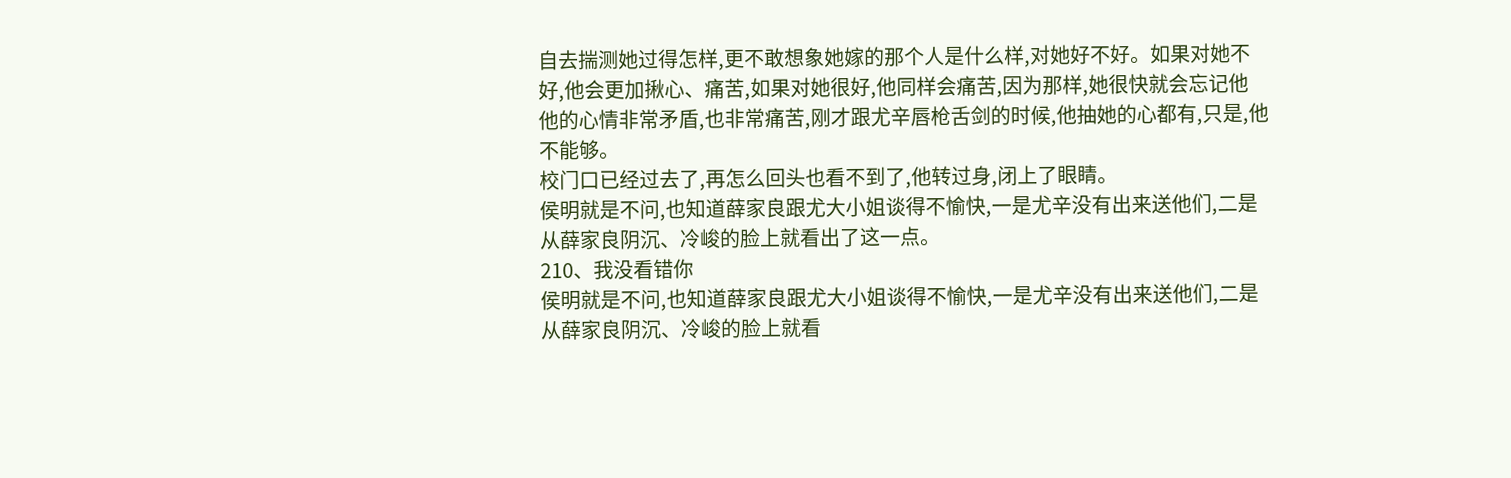自去揣测她过得怎样,更不敢想象她嫁的那个人是什么样,对她好不好。如果对她不好,他会更加揪心、痛苦,如果对她很好,他同样会痛苦,因为那样,她很快就会忘记他
他的心情非常矛盾,也非常痛苦,刚才跟尤辛唇枪舌剑的时候,他抽她的心都有,只是,他不能够。
校门口已经过去了,再怎么回头也看不到了,他转过身,闭上了眼睛。
侯明就是不问,也知道薛家良跟尤大小姐谈得不愉快,一是尤辛没有出来送他们,二是从薛家良阴沉、冷峻的脸上就看出了这一点。
210、我没看错你
侯明就是不问,也知道薛家良跟尤大小姐谈得不愉快,一是尤辛没有出来送他们,二是从薛家良阴沉、冷峻的脸上就看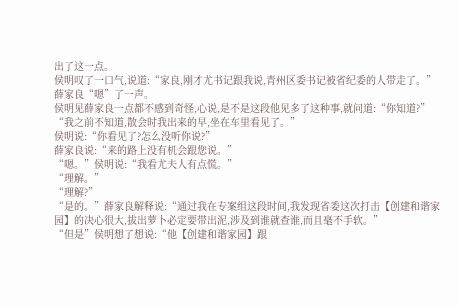出了这一点。
侯明叹了一口气,说道:“家良,刚才尤书记跟我说,青州区委书记被省纪委的人带走了。”
薛家良“嗯”了一声。
侯明见薛家良一点都不感到奇怪,心说,是不是这段他见多了这种事,就问道:“你知道?”
“我之前不知道,散会时我出来的早,坐在车里看见了。”
侯明说:“你看见了?怎么没听你说?”
薛家良说:“来的路上没有机会跟您说。”
“嗯。”侯明说:“我看尤夫人有点慌。”
“理解。”
“理解?”
“是的。”薛家良解释说:“通过我在专案组这段时间,我发现省委这次打击【创建和谐家园】的决心很大,拔出萝卜必定要带出泥,涉及到谁就查谁,而且毫不手软。”
“但是”侯明想了想说:“他【创建和谐家园】跟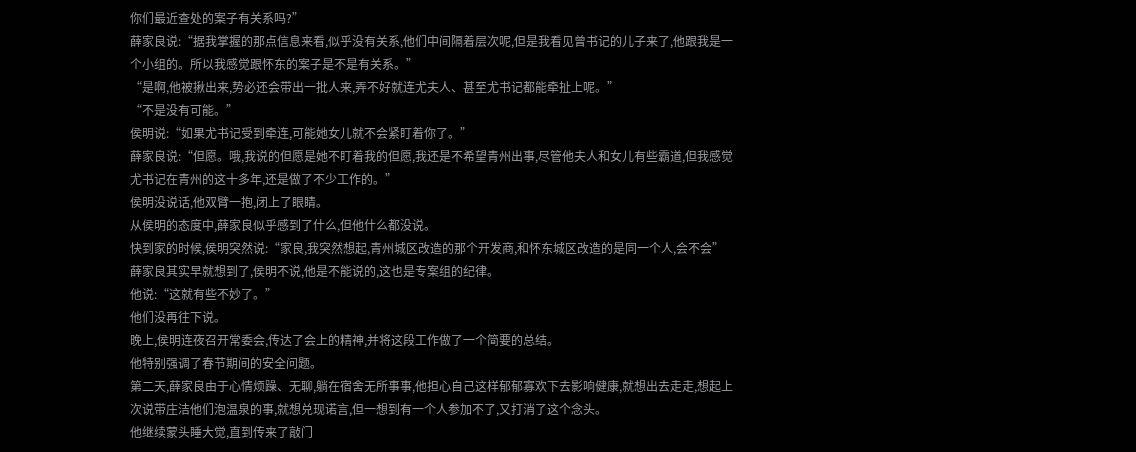你们最近查处的案子有关系吗?”
薛家良说:“据我掌握的那点信息来看,似乎没有关系,他们中间隔着层次呢,但是我看见曾书记的儿子来了,他跟我是一个小组的。所以我感觉跟怀东的案子是不是有关系。”
“是啊,他被揪出来,势必还会带出一批人来,弄不好就连尤夫人、甚至尤书记都能牵扯上呢。”
“不是没有可能。”
侯明说:“如果尤书记受到牵连,可能她女儿就不会紧盯着你了。”
薛家良说:“但愿。哦,我说的但愿是她不盯着我的但愿,我还是不希望青州出事,尽管他夫人和女儿有些霸道,但我感觉尤书记在青州的这十多年,还是做了不少工作的。”
侯明没说话,他双臂一抱,闭上了眼睛。
从侯明的态度中,薛家良似乎感到了什么,但他什么都没说。
快到家的时候,侯明突然说:“家良,我突然想起,青州城区改造的那个开发商,和怀东城区改造的是同一个人,会不会”
薛家良其实早就想到了,侯明不说,他是不能说的,这也是专案组的纪律。
他说:“这就有些不妙了。”
他们没再往下说。
晚上,侯明连夜召开常委会,传达了会上的精神,并将这段工作做了一个简要的总结。
他特别强调了春节期间的安全问题。
第二天,薛家良由于心情烦躁、无聊,躺在宿舍无所事事,他担心自己这样郁郁寡欢下去影响健康,就想出去走走,想起上次说带庄洁他们泡温泉的事,就想兑现诺言,但一想到有一个人参加不了,又打消了这个念头。
他继续蒙头睡大觉,直到传来了敲门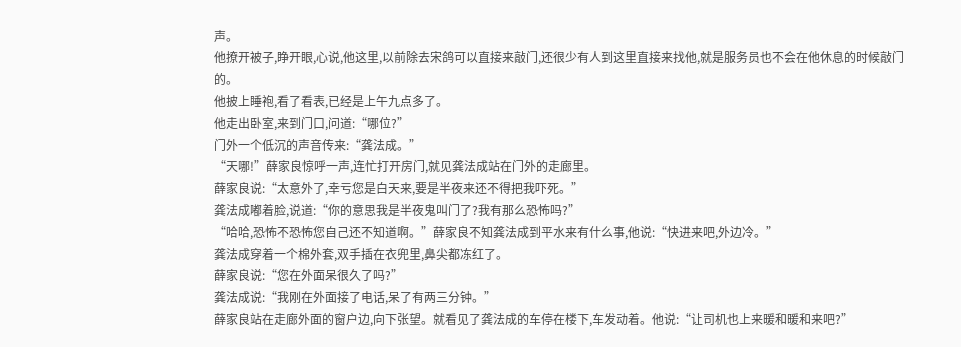声。
他撩开被子,睁开眼,心说,他这里,以前除去宋鸽可以直接来敲门,还很少有人到这里直接来找他,就是服务员也不会在他休息的时候敲门的。
他披上睡袍,看了看表,已经是上午九点多了。
他走出卧室,来到门口,问道:“哪位?”
门外一个低沉的声音传来:“龚法成。”
“天哪!”薛家良惊呼一声,连忙打开房门,就见龚法成站在门外的走廊里。
薛家良说:“太意外了,幸亏您是白天来,要是半夜来还不得把我吓死。”
龚法成嘟着脸,说道:“你的意思我是半夜鬼叫门了?我有那么恐怖吗?”
“哈哈,恐怖不恐怖您自己还不知道啊。”薛家良不知龚法成到平水来有什么事,他说:“快进来吧,外边冷。”
龚法成穿着一个棉外套,双手插在衣兜里,鼻尖都冻红了。
薛家良说:“您在外面呆很久了吗?”
龚法成说:“我刚在外面接了电话,呆了有两三分钟。”
薛家良站在走廊外面的窗户边,向下张望。就看见了龚法成的车停在楼下,车发动着。他说:“让司机也上来暖和暖和来吧?”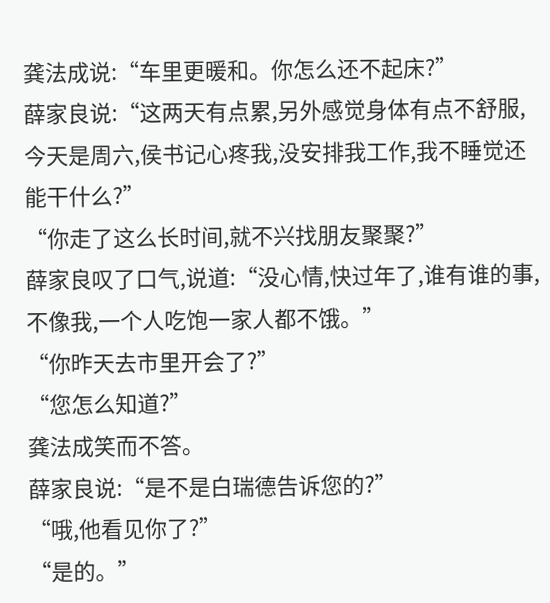龚法成说:“车里更暖和。你怎么还不起床?”
薛家良说:“这两天有点累,另外感觉身体有点不舒服,今天是周六,侯书记心疼我,没安排我工作,我不睡觉还能干什么?”
“你走了这么长时间,就不兴找朋友聚聚?”
薛家良叹了口气,说道:“没心情,快过年了,谁有谁的事,不像我,一个人吃饱一家人都不饿。”
“你昨天去市里开会了?”
“您怎么知道?”
龚法成笑而不答。
薛家良说:“是不是白瑞德告诉您的?”
“哦,他看见你了?”
“是的。”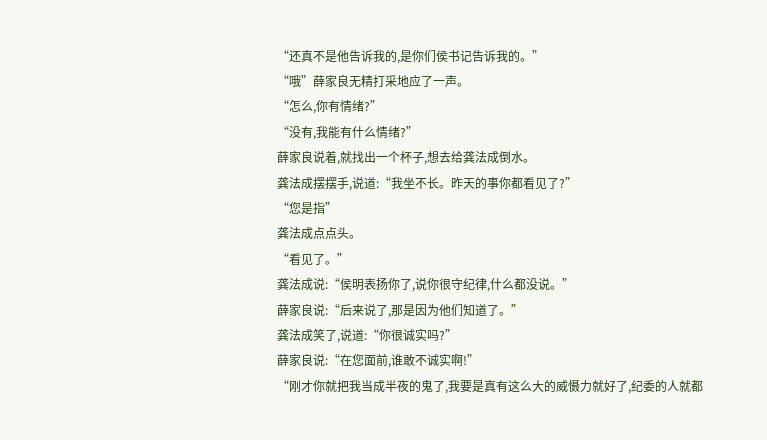“还真不是他告诉我的,是你们侯书记告诉我的。”
“哦”薛家良无精打采地应了一声。
“怎么,你有情绪?”
“没有,我能有什么情绪?”
薛家良说着,就找出一个杯子,想去给龚法成倒水。
龚法成摆摆手,说道:“我坐不长。昨天的事你都看见了?”
“您是指”
龚法成点点头。
“看见了。”
龚法成说:“侯明表扬你了,说你很守纪律,什么都没说。”
薛家良说:“后来说了,那是因为他们知道了。”
龚法成笑了,说道:“你很诚实吗?”
薛家良说:“在您面前,谁敢不诚实啊!”
“刚才你就把我当成半夜的鬼了,我要是真有这么大的威慑力就好了,纪委的人就都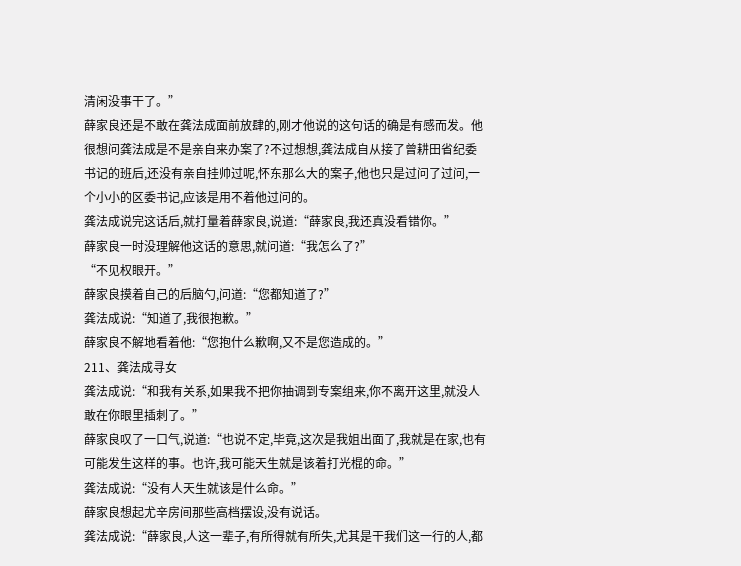清闲没事干了。”
薛家良还是不敢在龚法成面前放肆的,刚才他说的这句话的确是有感而发。他很想问龚法成是不是亲自来办案了?不过想想,龚法成自从接了曾耕田省纪委书记的班后,还没有亲自挂帅过呢,怀东那么大的案子,他也只是过问了过问,一个小小的区委书记,应该是用不着他过问的。
龚法成说完这话后,就打量着薛家良,说道:“薛家良,我还真没看错你。”
薛家良一时没理解他这话的意思,就问道:“我怎么了?”
“不见权眼开。”
薛家良摸着自己的后脑勺,问道:“您都知道了?”
龚法成说:“知道了,我很抱歉。”
薛家良不解地看着他:“您抱什么歉啊,又不是您造成的。”
211、龚法成寻女
龚法成说:“和我有关系,如果我不把你抽调到专案组来,你不离开这里,就没人敢在你眼里插刺了。”
薛家良叹了一口气,说道:“也说不定,毕竟,这次是我姐出面了,我就是在家,也有可能发生这样的事。也许,我可能天生就是该着打光棍的命。”
龚法成说:“没有人天生就该是什么命。”
薛家良想起尤辛房间那些高档摆设,没有说话。
龚法成说:“薛家良,人这一辈子,有所得就有所失,尤其是干我们这一行的人,都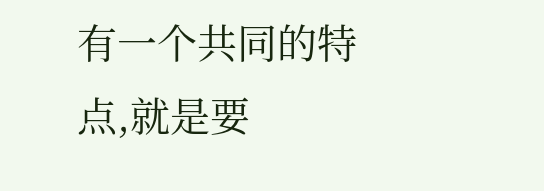有一个共同的特点,就是要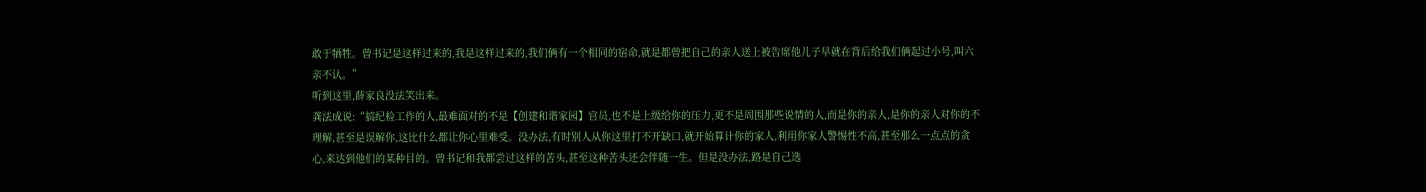敢于牺牲。曾书记是这样过来的,我是这样过来的,我们俩有一个相同的宿命,就是都曾把自己的亲人送上被告席他儿子早就在背后给我们俩起过小号,叫六亲不认。”
听到这里,薛家良没法笑出来。
龚法成说:“搞纪检工作的人,最难面对的不是【创建和谐家园】官员,也不是上级给你的压力,更不是周围那些说情的人,而是你的亲人,是你的亲人对你的不理解,甚至是误解你,这比什么都让你心里难受。没办法,有时别人从你这里打不开缺口,就开始算计你的家人,利用你家人警惕性不高,甚至那么一点点的贪心,来达到他们的某种目的。曾书记和我都尝过这样的苦头,甚至这种苦头还会伴随一生。但是没办法,路是自己选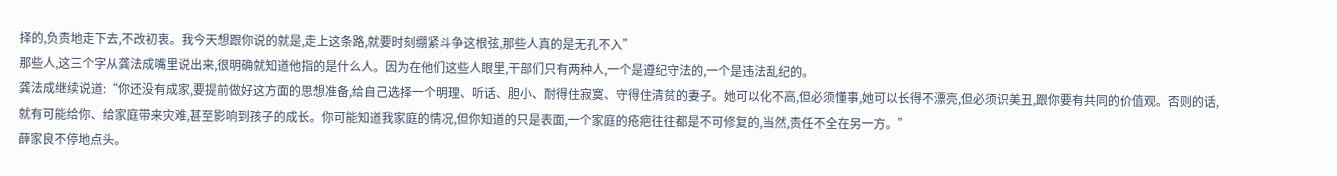择的,负责地走下去,不改初衷。我今天想跟你说的就是,走上这条路,就要时刻绷紧斗争这根弦,那些人真的是无孔不入”
那些人,这三个字从龚法成嘴里说出来,很明确就知道他指的是什么人。因为在他们这些人眼里,干部们只有两种人,一个是遵纪守法的,一个是违法乱纪的。
龚法成继续说道:“你还没有成家,要提前做好这方面的思想准备,给自己选择一个明理、听话、胆小、耐得住寂寞、守得住清贫的妻子。她可以化不高,但必须懂事,她可以长得不漂亮,但必须识美丑,跟你要有共同的价值观。否则的话,就有可能给你、给家庭带来灾难,甚至影响到孩子的成长。你可能知道我家庭的情况,但你知道的只是表面,一个家庭的疮疤往往都是不可修复的,当然,责任不全在另一方。”
薛家良不停地点头。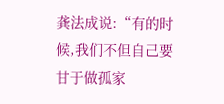龚法成说:“有的时候,我们不但自己要甘于做孤家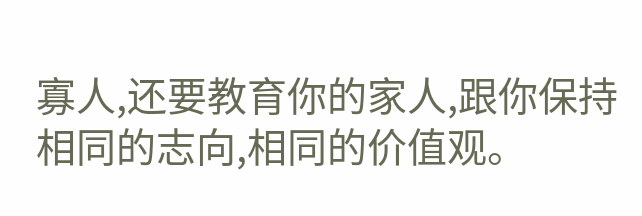寡人,还要教育你的家人,跟你保持相同的志向,相同的价值观。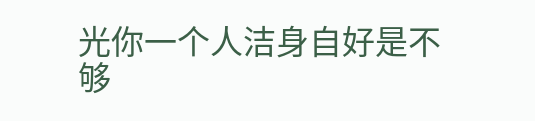光你一个人洁身自好是不够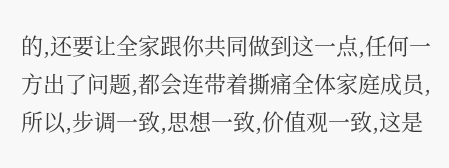的,还要让全家跟你共同做到这一点,任何一方出了问题,都会连带着撕痛全体家庭成员,所以,步调一致,思想一致,价值观一致,这是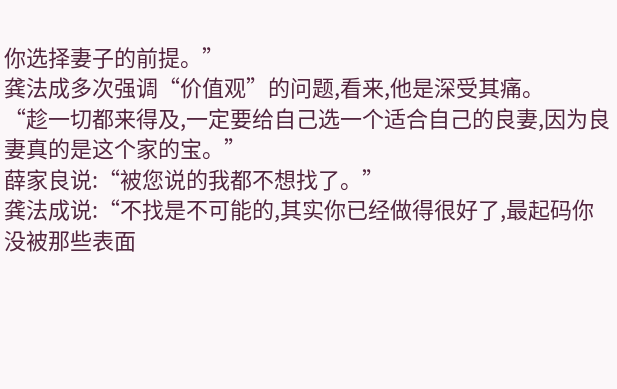你选择妻子的前提。”
龚法成多次强调“价值观”的问题,看来,他是深受其痛。
“趁一切都来得及,一定要给自己选一个适合自己的良妻,因为良妻真的是这个家的宝。”
薛家良说:“被您说的我都不想找了。”
龚法成说:“不找是不可能的,其实你已经做得很好了,最起码你没被那些表面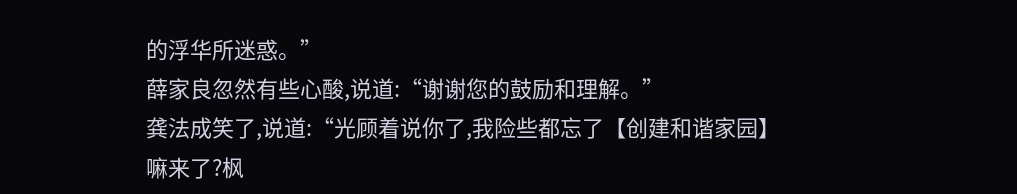的浮华所迷惑。”
薛家良忽然有些心酸,说道:“谢谢您的鼓励和理解。”
龚法成笑了,说道:“光顾着说你了,我险些都忘了【创建和谐家园】嘛来了?枫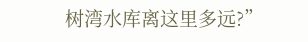树湾水库离这里多远?”